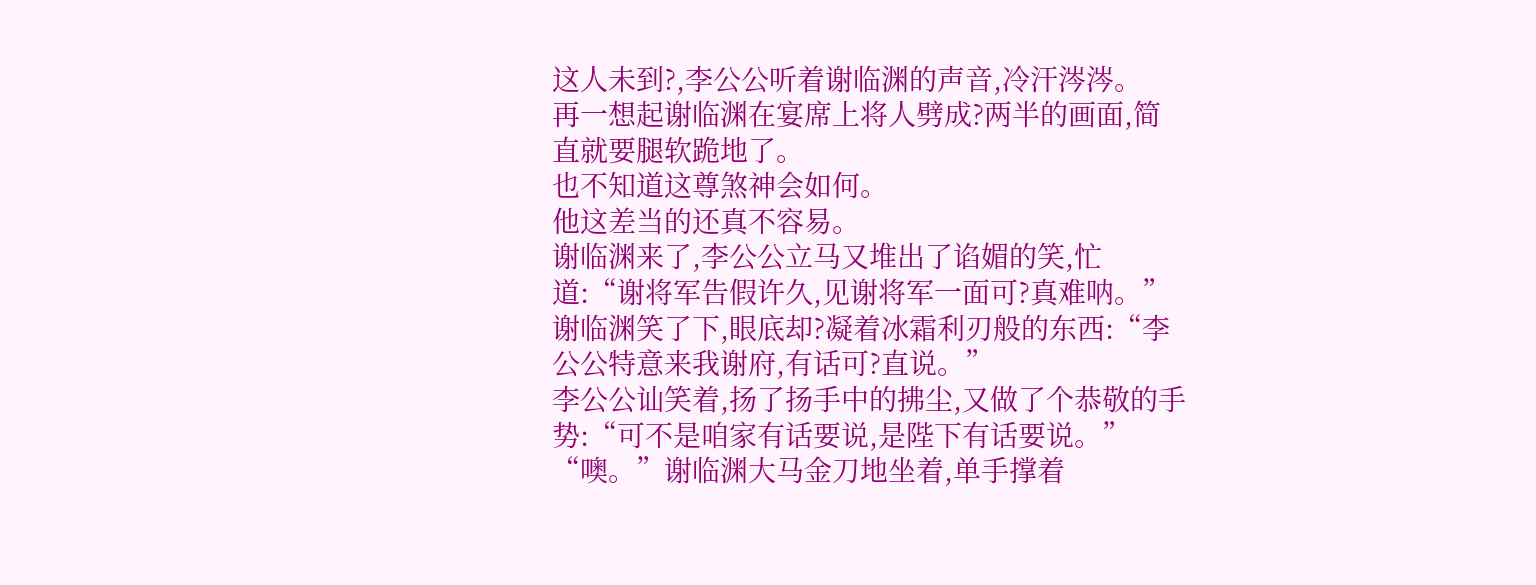这人未到?,李公公听着谢临渊的声音,冷汗涔涔。
再一想起谢临渊在宴席上将人劈成?两半的画面,简直就要腿软跪地了。
也不知道这尊煞神会如何。
他这差当的还真不容易。
谢临渊来了,李公公立马又堆出了谄媚的笑,忙道:“谢将军告假许久,见谢将军一面可?真难呐。”
谢临渊笑了下,眼底却?凝着冰霜利刃般的东西:“李公公特意来我谢府,有话可?直说。”
李公公讪笑着,扬了扬手中的拂尘,又做了个恭敬的手势:“可不是咱家有话要说,是陛下有话要说。”
“噢。”谢临渊大马金刀地坐着,单手撑着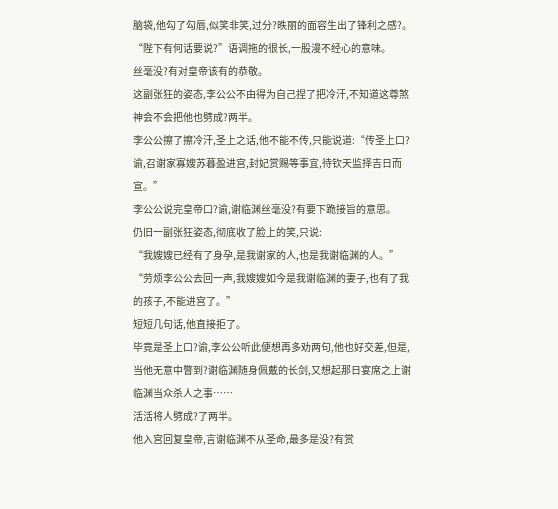脑袋,他勾了勾唇,似笑非笑,过分?昳丽的面容生出了锋利之感?。
“陛下有何话要说?”语调拖的很长,一股漫不经心的意味。
丝毫没?有对皇帝该有的恭敬。
这副张狂的姿态,李公公不由得为自己捏了把冷汗,不知道这尊煞神会不会把他也劈成?两半。
李公公擦了擦冷汗,圣上之话,他不能不传,只能说道:“传圣上口?谕,召谢家寡嫂苏暮盈进宫,封妃赏赐等事宜,待钦天监择吉日而宣。”
李公公说完皇帝口?谕,谢临渊丝毫没?有要下跪接旨的意思。
仍旧一副张狂姿态,彻底收了脸上的笑,只说:
“我嫂嫂已经有了身孕,是我谢家的人,也是我谢临渊的人。”
“劳烦李公公去回一声,我嫂嫂如今是我谢临渊的妻子,也有了我的孩子,不能进宫了。”
短短几句话,他直接拒了。
毕竟是圣上口?谕,李公公听此便想再多劝两句,他也好交差,但是,当他无意中瞥到?谢临渊随身佩戴的长剑,又想起那日宴席之上谢临渊当众杀人之事……
活活将人劈成?了两半。
他入宫回复皇帝,言谢临渊不从圣命,最多是没?有赏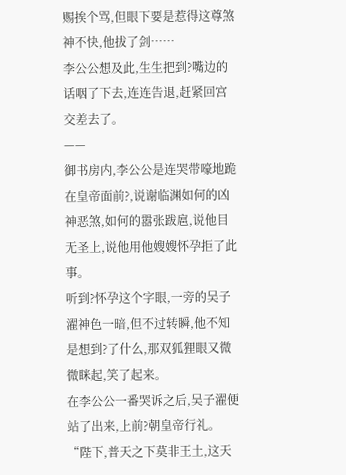赐挨个骂,但眼下要是惹得这尊煞神不快,他拔了剑……
李公公想及此,生生把到?嘴边的话咽了下去,连连告退,赶紧回宫交差去了。
——
御书房内,李公公是连哭带嚎地跪在皇帝面前?,说谢临渊如何的凶神恶煞,如何的嚣张跋扈,说他目无圣上,说他用他嫂嫂怀孕拒了此事。
听到?怀孕这个字眼,一旁的吴子濯神色一暗,但不过转瞬,他不知是想到?了什么,那双狐狸眼又微微眯起,笑了起来。
在李公公一番哭诉之后,吴子濯便站了出来,上前?朝皇帝行礼。
“陛下,普天之下莫非王土,这天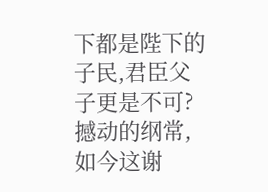下都是陛下的子民,君臣父子更是不可?撼动的纲常,如今这谢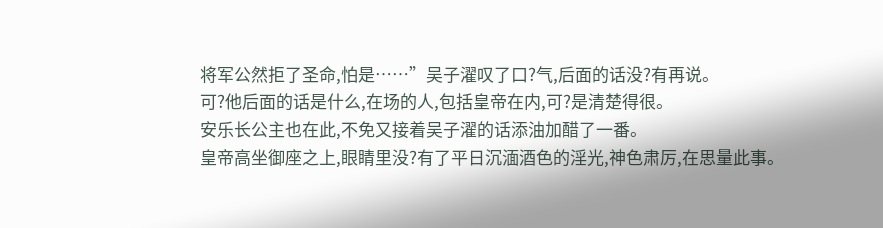将军公然拒了圣命,怕是……”吴子濯叹了口?气,后面的话没?有再说。
可?他后面的话是什么,在场的人,包括皇帝在内,可?是清楚得很。
安乐长公主也在此,不免又接着吴子濯的话添油加醋了一番。
皇帝高坐御座之上,眼睛里没?有了平日沉湎酒色的淫光,神色肃厉,在思量此事。